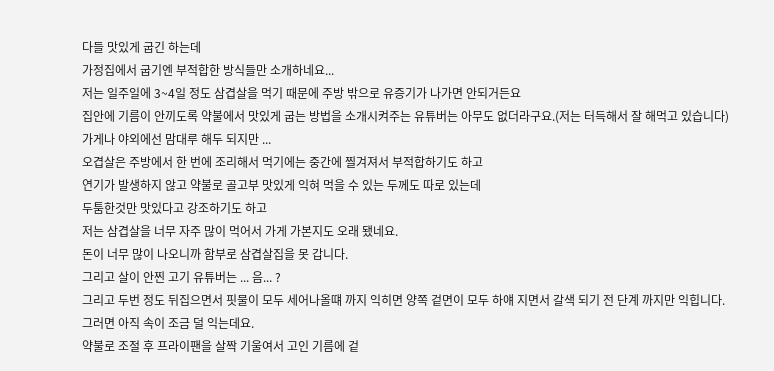다들 맛있게 굽긴 하는데
가정집에서 굽기엔 부적합한 방식들만 소개하네요...
저는 일주일에 3~4일 정도 삼겹살을 먹기 때문에 주방 밖으로 유증기가 나가면 안되거든요
집안에 기름이 안끼도록 약불에서 맛있게 굽는 방법을 소개시켜주는 유튜버는 아무도 없더라구요.(저는 터득해서 잘 해먹고 있습니다)
가게나 야외에선 맘대루 해두 되지만 ...
오겹살은 주방에서 한 번에 조리해서 먹기에는 중간에 찔겨져서 부적합하기도 하고
연기가 발생하지 않고 약불로 골고부 맛있게 익혀 먹을 수 있는 두께도 따로 있는데
두툼한것만 맛있다고 강조하기도 하고
저는 삼겹살을 너무 자주 많이 먹어서 가게 가본지도 오래 됐네요.
돈이 너무 많이 나오니까 함부로 삼겹살집을 못 갑니다.
그리고 살이 안찐 고기 유튜버는 ... 음... ?
그리고 두번 정도 뒤집으면서 핏물이 모두 세어나올떄 까지 익히면 양쪽 겉면이 모두 하얘 지면서 갈색 되기 전 단계 까지만 익힙니다.
그러면 아직 속이 조금 덜 익는데요.
약불로 조절 후 프라이팬을 살짝 기울여서 고인 기름에 겉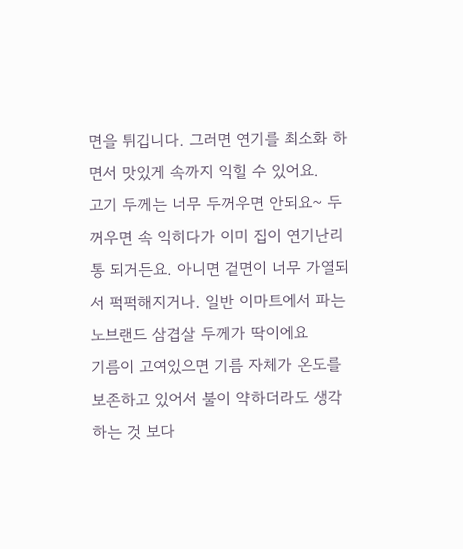면을 튀깁니다. 그러면 연기를 최소화 하면서 맛있게 속까지 익힐 수 있어요.
고기 두께는 너무 두꺼우면 안되요~ 두꺼우면 속 익히다가 이미 집이 연기난리통 되거든요. 아니면 겉면이 너무 가열되서 퍽퍽해지거나. 일반 이마트에서 파는 노브랜드 삼겹살 두께가 딱이에요
기름이 고여있으면 기름 자체가 온도를 보존하고 있어서 불이 약하더라도 생각 하는 것 보다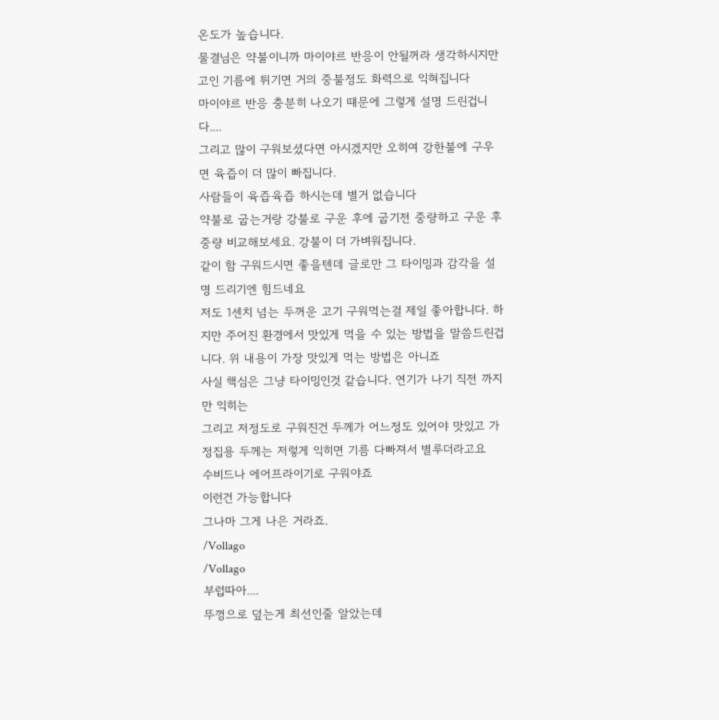온도가 높습니다.
물결님은 약불이니까 마이야르 반응이 안될꺼라 생각하시지만 고인 기름에 튀기면 거의 중불정도 화력으로 익혀집니다
마이야르 반응 충분히 나오기 떄문에 그렇게 설명 드린겁니다....
그리고 많이 구워보셨다면 아시겠지만 오히여 강한불에 구우면 육즙이 더 많이 빠집니다.
사람들이 육즙육즙 하시는데 별거 없습니다
약불로 굽는거랑 강불로 구운 후에 굽기전 중량하고 구운 후 중량 비교해보세요. 강불이 더 가벼워집니다.
같이 함 구워드시면 좋을텐데 글로만 그 타이밍과 감각을 설명 드리기엔 힘드네요
저도 1센치 넘는 두꺼운 고기 구워먹는걸 제일 좋아합니다. 하지만 주어진 환경에서 맛있게 먹을 수 있는 방법을 말씀드린겁니다. 위 내용이 가장 맛있게 먹는 방법은 아니죠
사실 핵심은 그냥 타이밍인것 같습니다. 연기가 나기 직전 까지만 익히는
그리고 저정도로 구워진건 두께가 어느정도 있어야 맛있고 가정집용 두께는 저렇게 익히면 기름 다빠져서 별루더라고요
수비드나 에어프라이기로 구워야죠
이런건 가능합니다
그나마 그게 나은 거라죠.
/Vollago
/Vollago
부럽따아....
뚜껑으로 덮는게 최선인줄 알았는데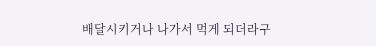배달시키거나 나가서 먹게 되더라구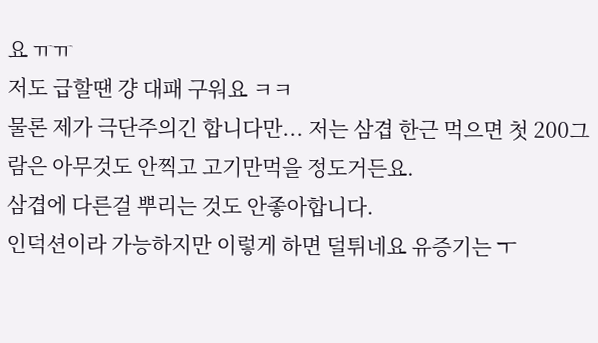요 ㅠㅠ
저도 급할땐 걍 대패 구워요 ㅋㅋ
물론 제가 극단주의긴 합니다만... 저는 삼겹 한근 먹으면 첫 200그람은 아무것도 안찍고 고기만먹을 정도거든요.
삼겹에 다른걸 뿌리는 것도 안좋아합니다.
인덕션이라 가능하지만 이렇게 하면 덜튀네요 유증기는 ㅜ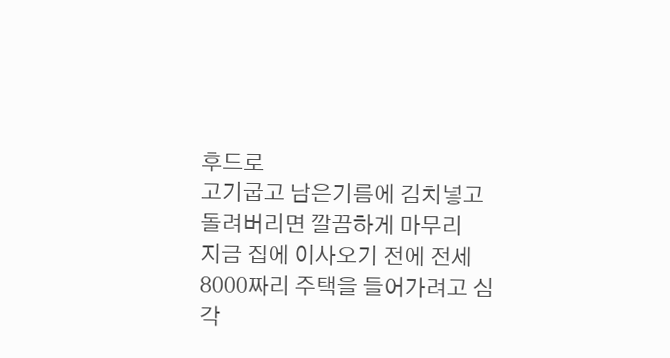후드로
고기굽고 남은기름에 김치넣고 돌려버리면 깔끔하게 마무리
지금 집에 이사오기 전에 전세 8000짜리 주택을 들어가려고 심각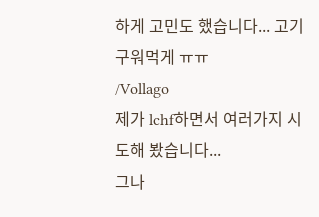하게 고민도 했습니다... 고기 구워먹게 ㅠㅠ
/Vollago
제가 lchf하면서 여러가지 시도해 봤습니다...
그나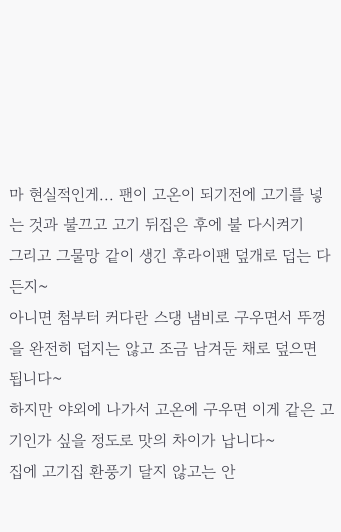마 현실적인게... 팬이 고온이 되기전에 고기를 넣는 것과 불끄고 고기 뒤집은 후에 불 다시켜기
그리고 그물망 같이 생긴 후라이팬 덮개로 덥는 다든지~
아니면 첨부터 커다란 스댕 냄비로 구우면서 뚜껑을 완전히 덥지는 않고 조금 남겨둔 채로 덮으면 됩니다~
하지만 야외에 나가서 고온에 구우면 이게 같은 고기인가 싶을 정도로 맛의 차이가 납니다~
집에 고기집 환풍기 달지 않고는 안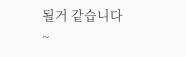될거 같습니다~